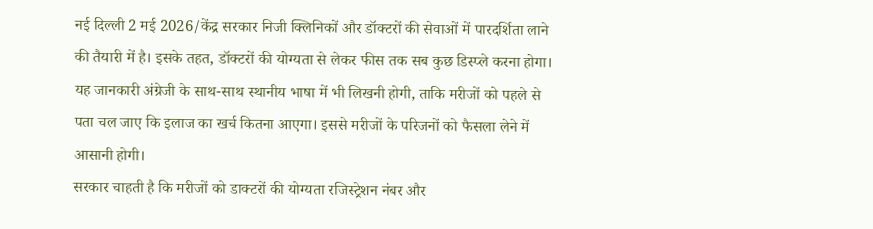नई दिल्ली 2 मई 2026/केंद्र सरकार निजी क्लिनिकों और डॉक्टरों की सेवाओं में पारदर्शिता लाने की तैयारी में है। इसके तहत, डॉक्टरों की योग्यता से लेकर फीस तक सब कुछ डिस्प्ले करना होगा। यह जानकारी अंग्रेजी के साथ-साथ स्थानीय भाषा में भी लिखनी होगी, ताकि मरीजों को पहले से पता चल जाए कि इलाज का खर्च कितना आएगा। इससे मरीजों के परिजनों को फैसला लेने में आसानी होगी।
सरकार चाहती है कि मरीजों को डाक्टरों की योग्यता रजिस्ट्रेशन नंबर और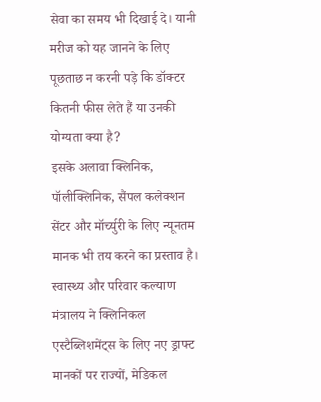सेवा का समय भी दिखाई दे। यानी मरीज को यह जानने के लिए पूछताछ न करनी पड़े कि डॉक्टर कितनी फीस लेते हैं या उनकी योग्यता क्या है?
इसके अलावा क्लिनिक, पॉलीक्लिनिक, सैंपल कलेक्शन सेंटर और मॉर्च्युरी के लिए न्यूनतम मानक भी तय करने का प्रस्ताव है। स्वास्थ्य और परिवार कल्याण मंत्रालय ने क्लिनिकल एस्टैब्लिशमेंट्स के लिए नए ड्राफ्ट मानकों पर राज्यों, मेडिकल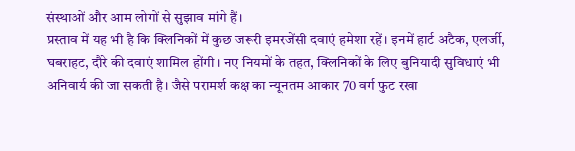संस्थाओं और आम लोगों से सुझाव मांगे हैं।
प्रस्ताव में यह भी है कि क्लिनिकों में कुछ जरूरी इमरजेंसी दवाएं हमेशा रहें। इनमें हार्ट अटैक, एलर्जी, घबराहट, दौरे की दवाएं शामिल होंगी। नए नियमों के तहत, क्लिनिकों के लिए बुनियादी सुविधाएं भी अनिवार्य की जा सकती है। जैसे परामर्श कक्ष का न्यूनतम आकार 70 वर्ग फुट रखा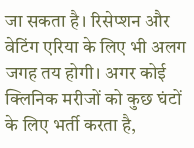जा सकता है। रिसेप्शन और वेटिंग एरिया के लिए भी अलग जगह तय होगी। अगर कोई क्लिनिक मरीजों को कुछ घंटों के लिए भर्ती करता है,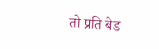तो प्रति बेड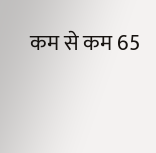कम से कम 65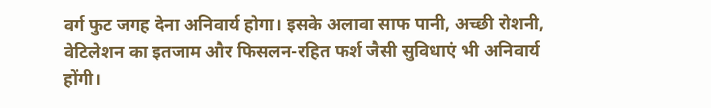वर्ग फुट जगह देना अनिवार्य होगा। इसके अलावा साफ पानी, अच्छी रोशनी, वेटिलेशन का इतजाम और फिसलन-रहित फर्श जैसी सुविधाएं भी अनिवार्य होंगी।